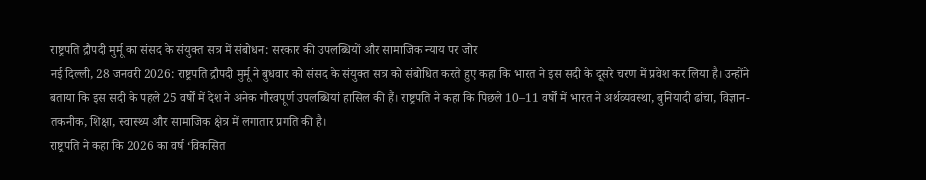राष्ट्रपति द्रौपदी मुर्मू का संसद के संयुक्त सत्र में संबोधन: सरकार की उपलब्धियों और सामाजिक न्याय पर जोर
नई दिल्ली, 28 जनवरी 2026: राष्ट्रपति द्रौपदी मुर्मू ने बुधवार को संसद के संयुक्त सत्र को संबोधित करते हुए कहा कि भारत ने इस सदी के दूसरे चरण में प्रवेश कर लिया है। उन्होंने बताया कि इस सदी के पहले 25 वर्षों में देश ने अनेक गौरवपूर्ण उपलब्धियां हासिल की हैं। राष्ट्रपति ने कहा कि पिछले 10–11 वर्षों में भारत ने अर्थव्यवस्था, बुनियादी ढांचा, विज्ञान-तकनीक, शिक्षा, स्वास्थ्य और सामाजिक क्षेत्र में लगातार प्रगति की है।
राष्ट्रपति ने कहा कि 2026 का वर्ष ‘विकसित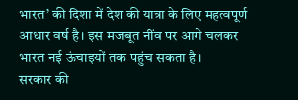भारत’ की दिशा में देश की यात्रा के लिए महत्वपूर्ण आधार वर्ष है। इस मजबूत नींव पर आगे चलकर भारत नई ऊंचाइयों तक पहुंच सकता है।
सरकार की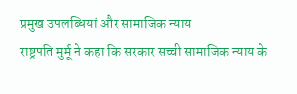प्रमुख उपलब्धियां और सामाजिक न्याय
राष्ट्रपति मुर्मू ने कहा कि सरकार सच्ची सामाजिक न्याय के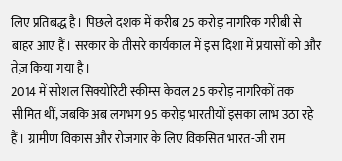लिए प्रतिबद्ध है। पिछले दशक में करीब 25 करोड़ नागरिक गरीबी से बाहर आए हैं। सरकार के तीसरे कार्यकाल में इस दिशा में प्रयासों को और तेज़ किया गया है।
2014 में सोशल सिक्योरिटी स्कीम्स केवल 25 करोड़ नागरिकों तक सीमित थीं, जबकि अब लगभग 95 करोड़ भारतीयों इसका लाभ उठा रहे हैं। ग्रामीण विकास और रोजगार के लिए विकसित भारत-जी राम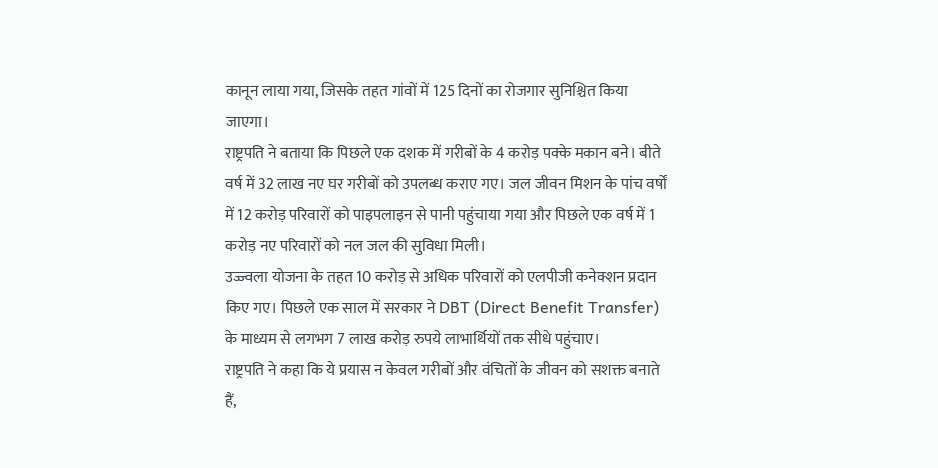कानून लाया गया, जिसके तहत गांवों में 125 दिनों का रोजगार सुनिश्चित किया जाएगा।
राष्ट्रपति ने बताया कि पिछले एक दशक में गरीबों के 4 करोड़ पक्के मकान बने। बीते वर्ष में 32 लाख नए घर गरीबों को उपलब्ध कराए गए। जल जीवन मिशन के पांच वर्षों में 12 करोड़ परिवारों को पाइपलाइन से पानी पहुंचाया गया और पिछले एक वर्ष में 1 करोड़ नए परिवारों को नल जल की सुविधा मिली।
उज्ज्वला योजना के तहत 10 करोड़ से अधिक परिवारों को एलपीजी कनेक्शन प्रदान किए गए। पिछले एक साल में सरकार ने DBT (Direct Benefit Transfer) के माध्यम से लगभग 7 लाख करोड़ रुपये लाभार्थियों तक सीधे पहुंचाए।
राष्ट्रपति ने कहा कि ये प्रयास न केवल गरीबों और वंचितों के जीवन को सशक्त बनाते हैं,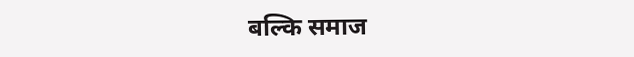बल्कि समाज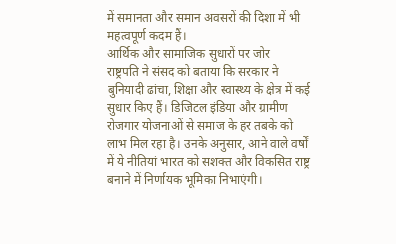में समानता और समान अवसरों की दिशा में भी महत्वपूर्ण कदम हैं।
आर्थिक और सामाजिक सुधारों पर जोर
राष्ट्रपति ने संसद को बताया कि सरकार ने बुनियादी ढांचा, शिक्षा और स्वास्थ्य के क्षेत्र में कई सुधार किए हैं। डिजिटल इंडिया और ग्रामीण रोजगार योजनाओं से समाज के हर तबके को लाभ मिल रहा है। उनके अनुसार, आने वाले वर्षों में ये नीतियां भारत को सशक्त और विकसित राष्ट्र बनाने में निर्णायक भूमिका निभाएंगी।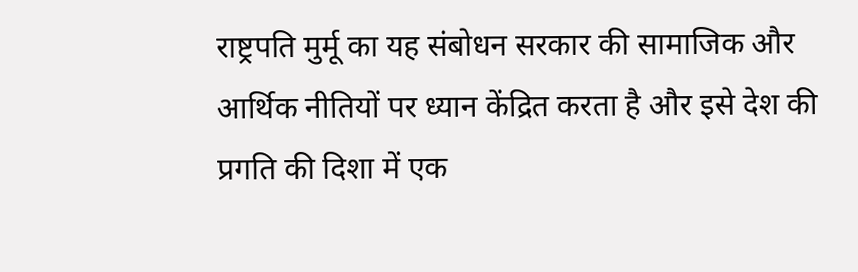राष्ट्रपति मुर्मू का यह संबोधन सरकार की सामाजिक और आर्थिक नीतियों पर ध्यान केंद्रित करता है और इसे देश की प्रगति की दिशा में एक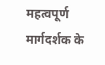महत्वपूर्ण मार्गदर्शक के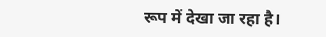रूप में देखा जा रहा है।